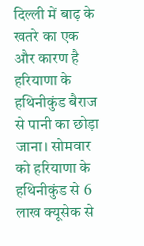दिल्ली में बाढ़ के खतरे का एक और कारण है हरियाणा के हथिनीकुंड बैराज से पानी का छोड़ा जाना। सोमवार को हरियाणा के हथिनीकुंड से 6 लाख क्यूसेक से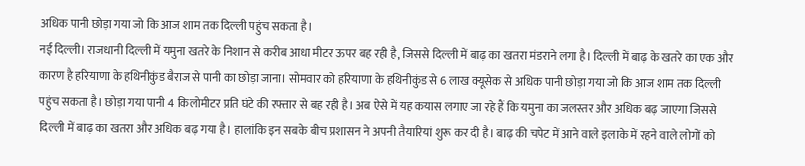अधिक पानी छोड़ा गया जो कि आज शाम तक दिल्ली पहुंच सकता है।
नई दिल्ली। राजधानी दिल्ली में यमुना खतरे के निशान से करीब आधा मीटर ऊपर बह रही है, जिससे दिल्ली में बाढ़ का खतरा मंडराने लगा है। दिल्ली में बाढ़ के खतरे का एक और कारण है हरियाणा के हथिनीकुंड बैराज से पानी का छोड़ा जाना। सोमवार को हरियाणा के हथिनीकुंड से 6 लाख क्यूसेक से अधिक पानी छोड़ा गया जो कि आज शाम तक दिल्ली पहुंच सकता है। छोड़ा गया पानी 4 किलोमीटर प्रति घंटे की रफ्तार से बह रही है। अब ऐसे में यह कयास लगाए जा रहे हैं कि यमुना का जलस्तर और अधिक बढ़ जाएगा जिससे दिल्ली में बाढ़ का खतरा और अधिक बढ़ गया है। हालांकि इन सबके बीच प्रशासन ने अपनी तैयारियां शुरू कर दी है। बाढ़ की चपेट में आने वाले इलाके में रहने वाले लोगों को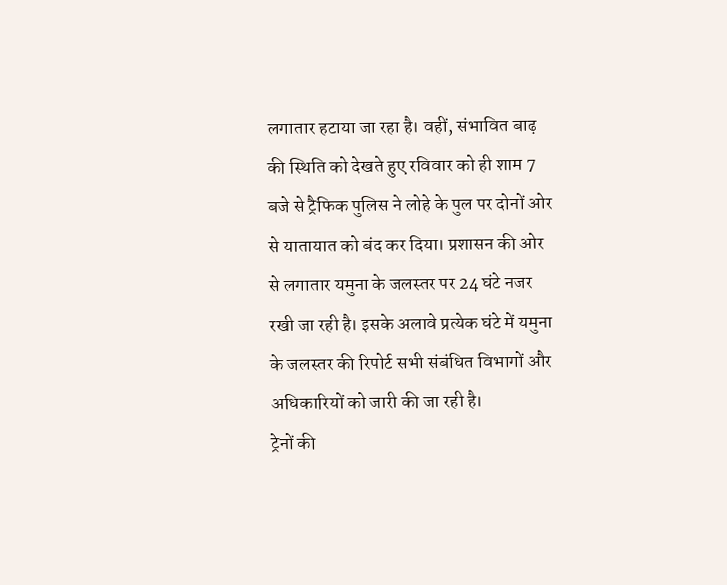लगातार हटाया जा रहा है। वहीं, संभावित बाढ़ की स्थिति को देखते हुए रविवार को ही शाम 7 बजे से ट्रैफिक पुलिस ने लोहे के पुल पर दोनों ओर से यातायात को बंद कर दिया। प्रशासन की ओर से लगातार यमुना के जलस्तर पर 24 घंटे नजर रखी जा रही है। इसके अलावे प्रत्येक घंटे में यमुना के जलस्तर की रिपोर्ट सभी संबंधित विभागों और अधिकारियों को जारी की जा रही है।
ट्रेनों की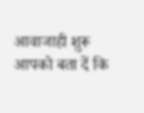आवाजाही शुरू
आपको बता दें कि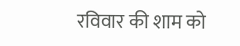रविवार की शाम को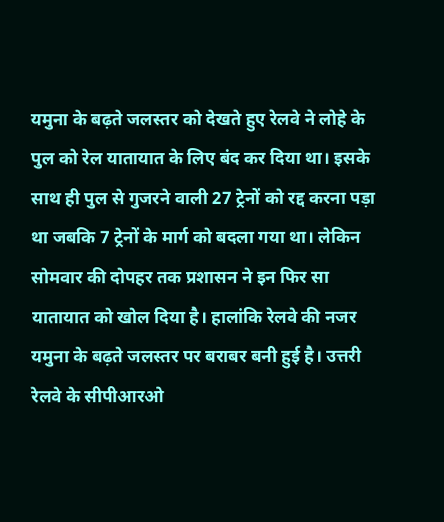यमुना के बढ़ते जलस्तर को देखते हुए रेलवे ने लोहे के पुल को रेल यातायात के लिए बंद कर दिया था। इसके साथ ही पुल से गुजरने वाली 27 ट्रेनों को रद्द करना पड़ा था जबकि 7 ट्रेनों के मार्ग को बदला गया था। लेकिन सोमवार की दोपहर तक प्रशासन ने इन फिर सा यातायात को खोल दिया है। हालांकि रेलवे की नजर यमुना के बढ़ते जलस्तर पर बराबर बनी हुई है। उत्तरी रेलवे के सीपीआरओ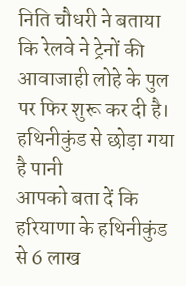निति चौधरी ने बताया कि रेलवे ने ट्रेनों की आवाजाही लोहे के पुल पर फिर शुरू कर दी है।
हथिनीकुंड से छोड़ा गया है पानी
आपको बता दें कि हरियाणा के हथिनीकुंड से 6 लाख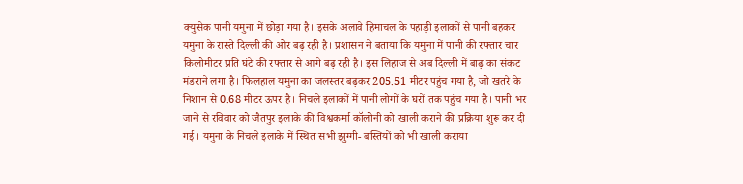क्युसेक पानी यमुना में छोड़ा गया है। इसके अलावे हिमाचल के पहाड़ी इलाकों से पानी बहकर यमुना के रास्ते दिल्ली की ओर बढ़ रही है। प्रशासन ने बताया कि यमुना में पानी की रफ्तार चार किलोमीटर प्रति घंटे की रफ्तार से आगे बढ़ रही है। इस लिहाज से अब दिल्ली में बाढ़ का संकट मंडराने लगा है। फिलहाल यमुना का जलस्तर बढ़कर 205.51 मीटर पहुंच गया है, जो खतरे के निशान से 0.68 मीटर ऊपर है। निचले इलाकों में पानी लोगों के घरों तक पहुंच गया है। पानी भर जाने से रविवार को जैतपुर इलाके की विश्वकर्मा कॉलोनी को खाली कराने की प्रक्रिया शुरू कर दी गई। यमुना के निचले इलाके में स्थित सभी झुग्गी- बस्तियों को भी खाली कराया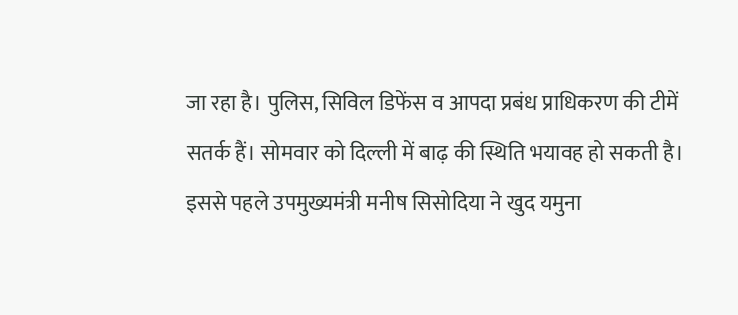जा रहा है। पुलिस, सिविल डिफेंस व आपदा प्रबंध प्राधिकरण की टीमें सतर्क हैं। सोमवार को दिल्ली में बाढ़ की स्थिति भयावह हो सकती है। इससे पहले उपमुख्यमंत्री मनीष सिसोदिया ने खुद यमुना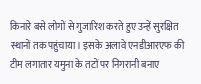किनारे बसे लोगों से गुजारिश करते हुए उन्हें सुरक्षित स्थानों तक पहुंचाया। इसके अलावे एनडीआरएफ की टीम लगातार यमुना के तटों पर निगरानी बनाए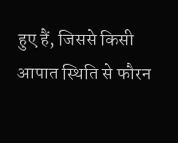हुए हैं, जिससे किसी आपात स्थिति से फौरन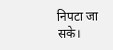निपटा जा सके।